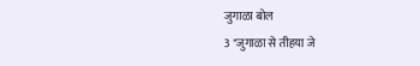जुगाळा बोल
3 "जुगाळा से तीहया जे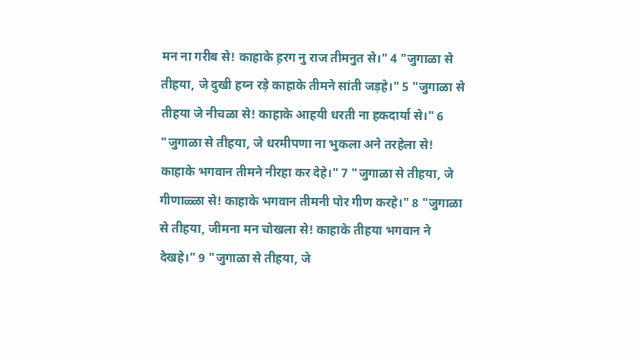मन ना गरीब से! काहाके ह़रग नु राज तीमनुत से।" 4 "जुगाळा से तीहया, जे दुखी हय्न रड़े काहाके तीमने सांती जड़हे।" 5 "जुगाळा से तीहया जे नीचळा से! काहाके आहयी धरती ना हकदार्या से।" 6 "जुगाळा से तीहया, जे धरमीपणा ना भुकला अने तरहेला से! काहाके भगवान तीमने नीरहा कर देहे।" 7 "जुगाळा से तीहया, जे गीणाळ्ळा से! काहाके भगवान तीमनी पोर गीण करहे।" 8 "जुगाळा से तीहया, जीमना मन चोखला से! काहाके तीहया भगवान ने देखहे।" 9 "जुगाळा से तीहया, जे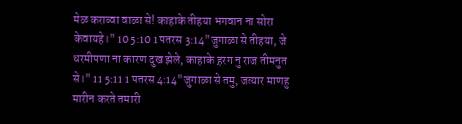मेळ कराव्वा वाळा से! काहाके तीहया भगवान ना सोरा केवायहे।" 10 5:10 1 पतरस 3:14"जुगाळा से तीहया, जे धरमीपणा ना कारण दुख झेले, काहाके ह़रग नु राज तीमनुत से।" 11 5:11 1 पतरस 4:14"जुगाळा से तमु, जत्यार माणहु मारीन करते तमारी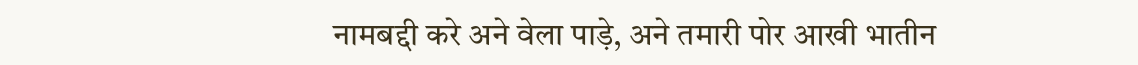नामबद्दी करे अने वेला पाड़े, अने तमारी पोर आखी भातीन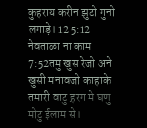कुहराय करीन झुटो गुनो लगाड़े। 12 5:12 नेवताळा ना काम 7:52तमु खुस रेजो अने खुसी मनावजो काहाके तमारी वाटु ह़रग मे घणु मोटु ईलाम से।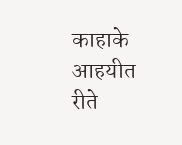काहाके आहयीत रीते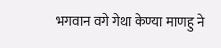भगवान वगे गेथा केण्या माणहु ने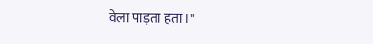वेला पाड़ता हता।"